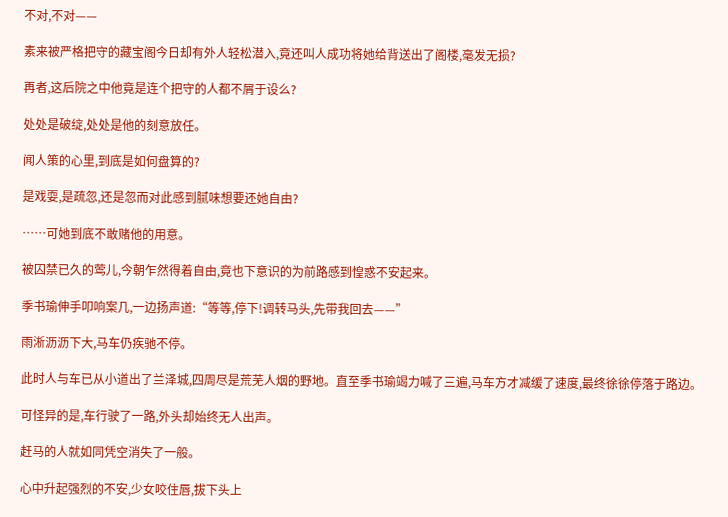不对,不对——

素来被严格把守的藏宝阁今日却有外人轻松潜入,竟还叫人成功将她给背送出了阁楼,毫发无损?

再者,这后院之中他竟是连个把守的人都不屑于设么?

处处是破绽,处处是他的刻意放任。

闻人策的心里,到底是如何盘算的?

是戏耍,是疏忽,还是忽而对此感到腻味想要还她自由?

……可她到底不敢赌他的用意。

被囚禁已久的莺儿,今朝乍然得着自由,竟也下意识的为前路感到惶惑不安起来。

季书瑜伸手叩响案几,一边扬声道:“等等,停下!调转马头,先带我回去——”

雨淅沥沥下大,马车仍疾驰不停。

此时人与车已从小道出了兰泽城,四周尽是荒芜人烟的野地。直至季书瑜竭力喊了三遍,马车方才减缓了速度,最终徐徐停落于路边。

可怪异的是,车行驶了一路,外头却始终无人出声。

赶马的人就如同凭空消失了一般。

心中升起强烈的不安,少女咬住唇,拔下头上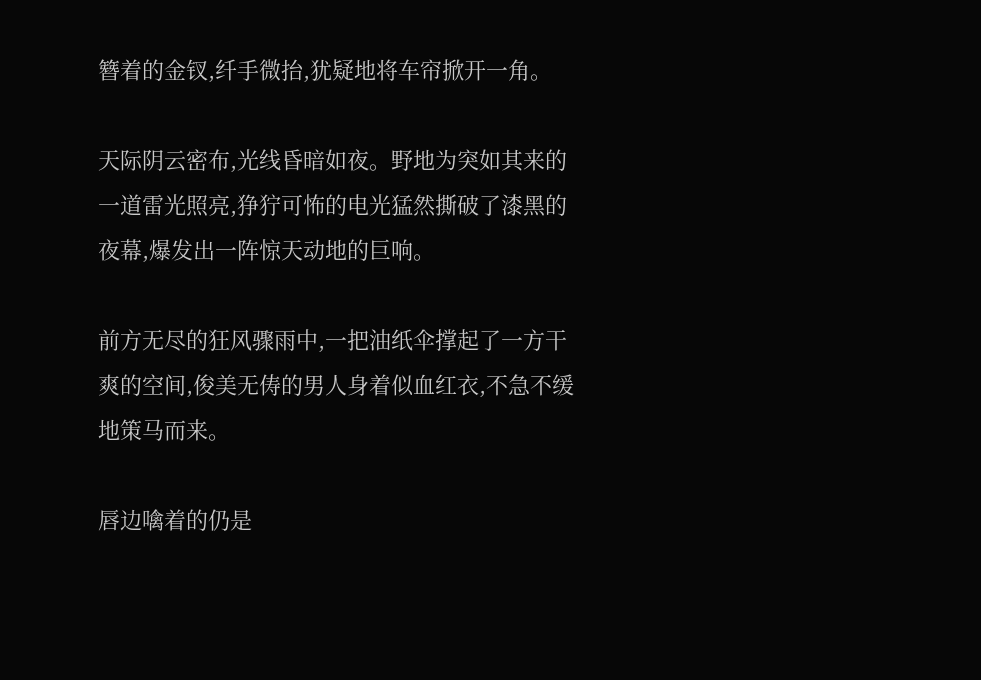簪着的金钗,纤手微抬,犹疑地将车帘掀开一角。

天际阴云密布,光线昏暗如夜。野地为突如其来的一道雷光照亮,狰狞可怖的电光猛然撕破了漆黑的夜幕,爆发出一阵惊天动地的巨响。

前方无尽的狂风骤雨中,一把油纸伞撑起了一方干爽的空间,俊美无俦的男人身着似血红衣,不急不缓地策马而来。

唇边噙着的仍是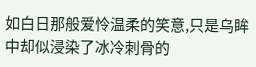如白日那般爱怜温柔的笑意,只是乌眸中却似浸染了冰冷刺骨的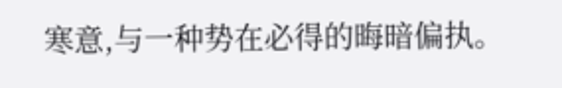寒意,与一种势在必得的晦暗偏执。